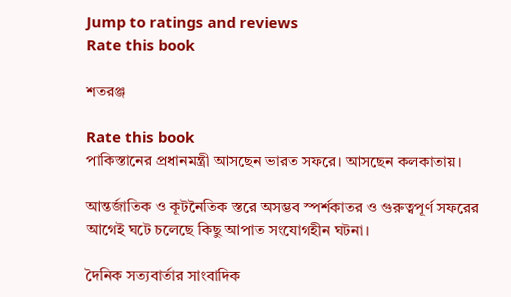Jump to ratings and reviews
Rate this book

শতরঞ্জ

Rate this book
পাকিস্তানের প্রধানমন্ত্রী আসছেন ভারত সফরে। আসছেন কলকাতায়।

আন্তর্জাতিক ও কূটনৈতিক স্তরে অসম্ভব স্পর্শকাতর ও গুরুত্বপূর্ণ সফরের আগেই ঘটে চলেছে কিছু আপাত সংযোগহীন ঘটনা।

দৈনিক সত্যবার্তার সাংবাদিক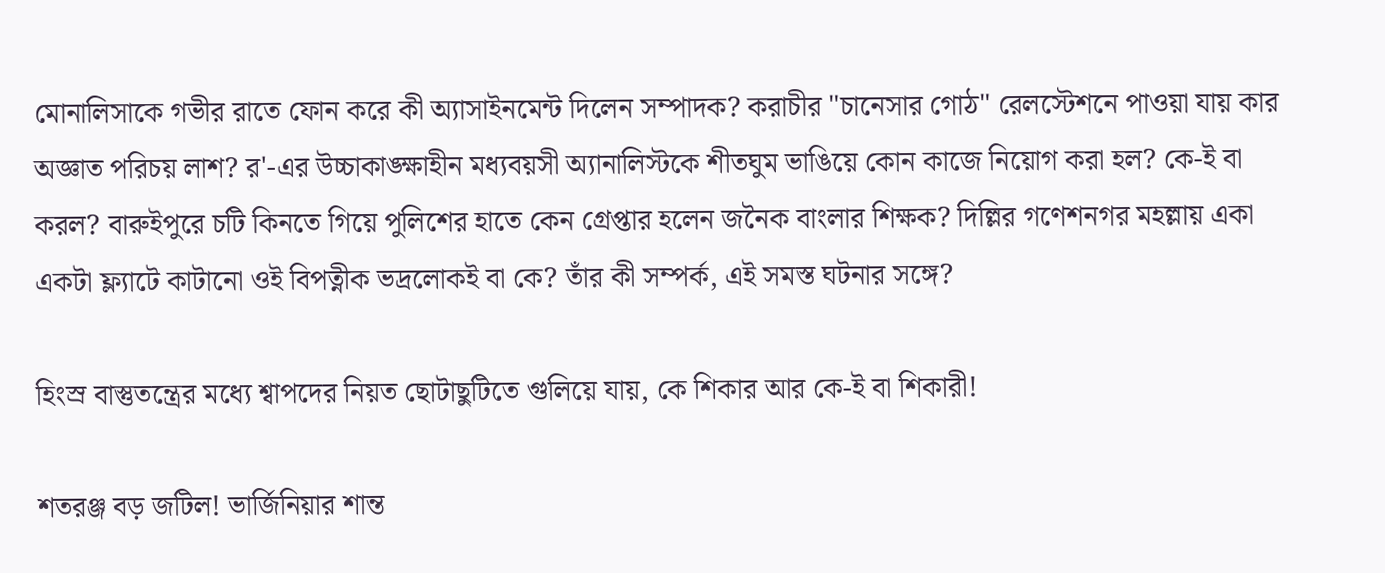মোনালিসাকে গভীর রাতে ফোন করে কী অ্যাসাইনমেন্ট দিলেন সম্পাদক? করাচীর "চানেসার গোঠ" রেলস্টেশনে পাওয়া যায় কার অজ্ঞাত পরিচয় লাশ? র'-এর উচ্চাকাঙ্ক্ষাহীন মধ্যবয়সী অ্যানালিস্টকে শীতঘুম ভাঙিয়ে কোন কাজে নিয়োগ করা হল? কে-ই বা করল? বারুইপুরে চটি কিনতে গিয়ে পুলিশের হাতে কেন গ্রেপ্তার হলেন জনৈক বাংলার শিক্ষক? দিল্লির গণেশনগর মহল্লায় একা একটা ফ্ল্যাটে কাটানো ওই বিপত্নীক ভদ্রলোকই বা কে? তাঁর কী সম্পর্ক, এই সমস্ত ঘটনার সঙ্গে?

হিংস্র বাস্তুতন্ত্রের মধ্যে শ্বাপদের নিয়ত ছোটাছুটিতে গুলিয়ে যায়, কে শিকার আর কে-ই বা শিকারী!

শতরঞ্জ বড় জটিল! ভার্জিনিয়ার শান্ত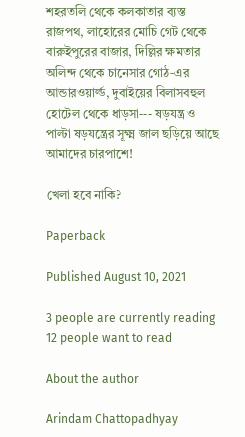শহরতলি থেকে কলকাতার ব্যস্ত রাজপথ, লাহোরের মোচি গেট থেকে বারুইপুরের বাজার, দিল্লির ক্ষমতার অলিন্দ থেকে চানেসার গোঠ-এর আন্ডারওয়ার্ল্ড, দুবাইয়ের বিলাসবহুল হোটেল থেকে ধাড়সা--- ষড়যন্ত্র ও পাল্টা ষড়যন্ত্রের সূক্ষ্ম জাল ছড়িয়ে আছে আমাদের চারপাশে!

খেলা হবে নাকি?

Paperback

Published August 10, 2021

3 people are currently reading
12 people want to read

About the author

Arindam Chattopadhyay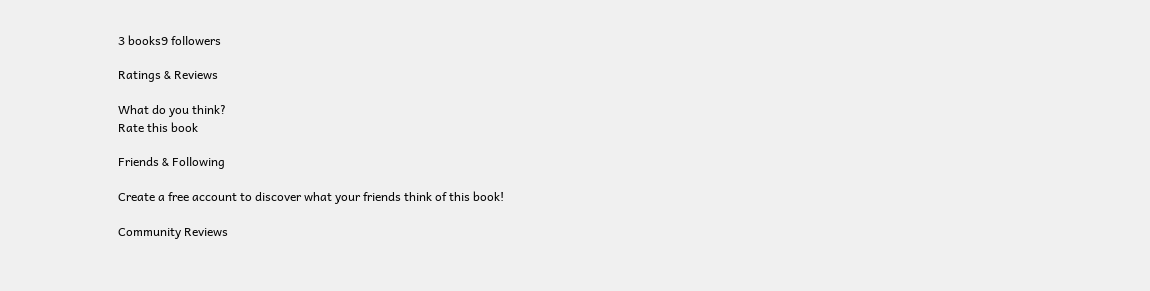3 books9 followers

Ratings & Reviews

What do you think?
Rate this book

Friends & Following

Create a free account to discover what your friends think of this book!

Community Reviews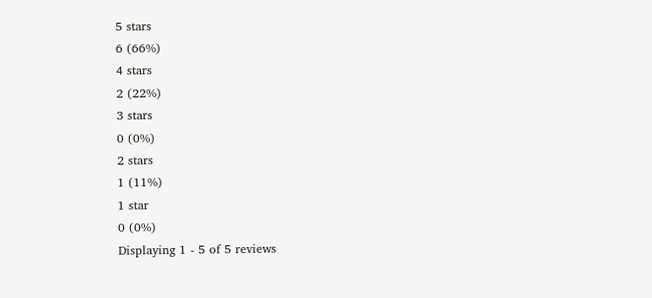5 stars
6 (66%)
4 stars
2 (22%)
3 stars
0 (0%)
2 stars
1 (11%)
1 star
0 (0%)
Displaying 1 - 5 of 5 reviews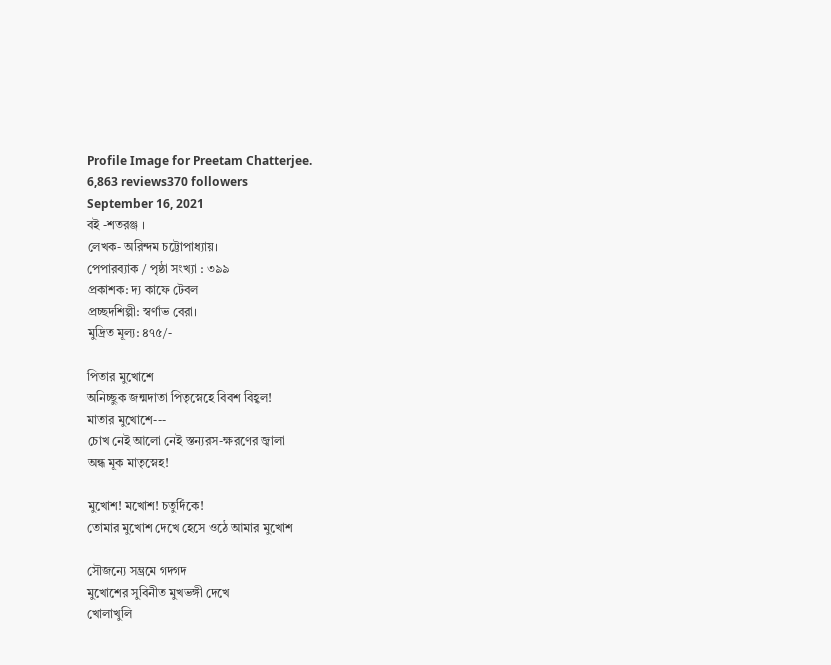Profile Image for Preetam Chatterjee.
6,863 reviews370 followers
September 16, 2021
বই -শতরঞ্জ ।
লেখক- অরিন্দম চট্টোপাধ্যায়।
পেপারব্যাক / পৃষ্ঠা সংখ্যা : ৩৯৯
প্রকাশক: দ্য কাফে টেবল
প্রচ্ছদশিল্পী: স্বর্ণাভ বেরা।
মুদ্রিত মূল্য: ৪৭৫/-

পিতার মুখোশে
অনিচ্ছুক জন্মদাতা পিতৃস্নেহে বিবশ বিহ্বল!
মাতার মুখোশে---
চোখ নেই আলো নেই স্তন্যরস-ক্ষরণের জ্বালা
অন্ধ মূক মাতৃস্নেহ!

মুখোশ! মখোশ! চতুর্দিকে!
তোমার মুখোশ দেখে হেসে ওঠে আমার মুখোশ

সৌজন্যে সম্ভ্রমে গদগদ
মুখোশের সুবিনীত মুখভঙ্গী দেখে
খোলাখুলি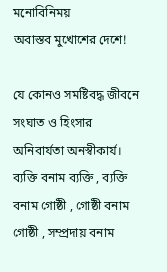মনোবিনিময়
অবাস্তব মুখোশের দেশে!

যে কোনও সমষ্টিবদ্ধ জীবনে সংঘাত ও হিংসার অনিবার্যতা অনস্বীকার্য। ব্যক্তি বনাম ব্যক্তি , ব্যক্তি বনাম গোষ্ঠী , গোষ্ঠী বনাম গোষ্ঠী , সম্প্রদায় বনাম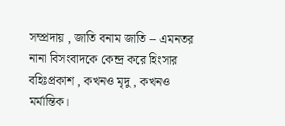সম্প্রদায় , জাতি বনাম জাতি -- এমনতর নানা বিসংবাদকে কেন্দ্র করে হিংসার বহিঃপ্রকাশ , কখনও মৃদু , কখনও মর্মান্তিক।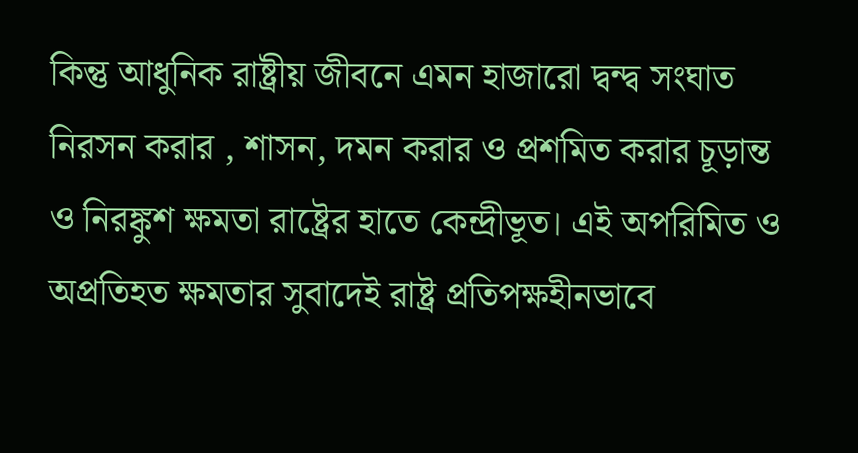কিন্তু আধুনিক রাষ্ট্রীয় জীবনে এমন হাজারো দ্বন্দ্ব সংঘাত নিরসন করার , শাসন, দমন করার ও প্রশমিত করার চূড়ান্ত ও নিরঙ্কুশ ক্ষমতা রাষ্ট্রের হাতে কেন্দ্রীভূত। এই অপরিমিত ও অপ্রতিহত ক্ষমতার সুবাদেই রাষ্ট্র প্রতিপক্ষহীনভাবে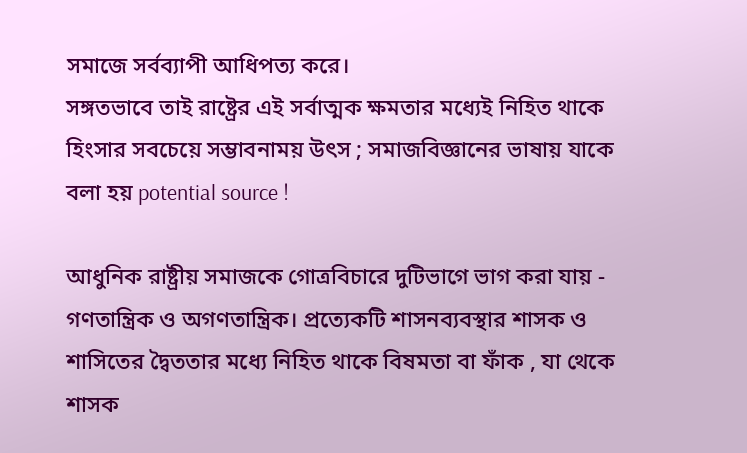সমাজে সর্বব্যাপী আধিপত্য করে।
সঙ্গতভাবে তাই রাষ্ট্রের এই সর্বাত্মক ক্ষমতার মধ্যেই নিহিত থাকে হিংসার সবচেয়ে সম্ভাবনাময় উৎস ; সমাজবিজ্ঞানের ভাষায় যাকে বলা হয় potential source !

আধুনিক রাষ্ট্রীয় সমাজকে গোত্রবিচারে দুটিভাগে ভাগ করা যায় - গণতান্ত্রিক ও অগণতান্ত্রিক। প্রত্যেকটি শাসনব্যবস্থার শাসক ও শাসিতের দ্বৈততার মধ্যে নিহিত থাকে বিষমতা বা ফাঁক , যা থেকে শাসক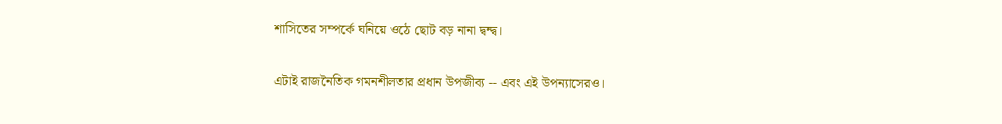শাসিতের সম্পর্কে ঘনিয়ে ওঠে ছোট বড় নানা দ্বন্দ্ব।

এটাই রাজনৈতিক গমনশীলতার প্রধান উপজীব্য -- এবং এই উপন্যাসেরও।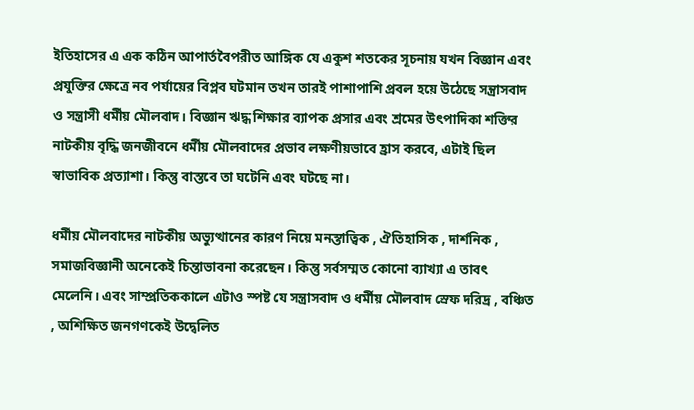ইতিহাসের এ এক কঠিন আপার্তবৈপরীত আঙ্গিক যে একুশ শতকের সূচনায় যখন বিজ্ঞান এবং প্রযুক্তির ক্ষেত্রে নব পর্যায়ের বিপ্লব ঘটমান তখন তারই পাশাপাশি প্রবল হয়ে উঠেছে সন্ত্রাসবাদ ও সন্ত্রাসী ধর্মীয় মৌলবাদ। বিজ্ঞান ঋদ্ধ শিক্ষার ব্যাপক প্রসার এবং শ্রমের উৎপাদিকা শক্তির নাটকীয় বৃদ্ধি জনজীবনে ধর্মীয় মৌলবাদের প্রভাব লক্ষণীয়ভাবে হ্রাস করবে, এটাই ছিল স্বাভাবিক প্রত্যাশা। কিন্তু বাস্তবে তা ঘটেনি এবং ঘটছে না।

ধর্মীয় মৌলবাদের নাটকীয় অভ্যুত্থানের কারণ নিয়ে মনস্তাত্বিক , ঐতিহাসিক , দার্শনিক , সমাজবিজ্ঞানী অনেকেই চিন্তাভাবনা করেছেন। কিন্তু সর্বসম্মত কোনো ব্যাখ্যা এ তাবৎ মেলেনি। এবং সাম্প্রতিককালে এটাও স্পষ্ট যে সন্ত্রাসবাদ ও ধর্মীয় মৌলবাদ স্রেফ দরিদ্র , বঞ্চিত , অশিক্ষিত জনগণকেই উদ্বেলিত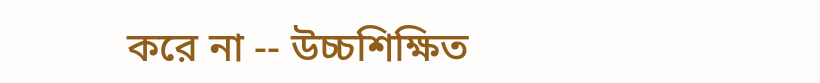করে না -- উচ্চশিক্ষিত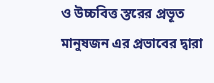ও উচ্চবিত্ত স্তরের প্রভূত মানুষজন এর প্রভাবের দ্বারা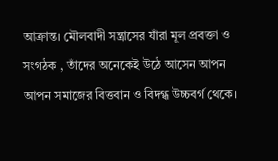আক্রান্ত। মৌলবাদী সন্ত্রাসের যাঁরা মূল প্রবক্তা ও সংগঠক , তাঁদের অনেকেই উঠে আসেন আপন আপন সমাজের বিত্তবান ও বিদগ্ধ উচ্চবর্গ থেকে।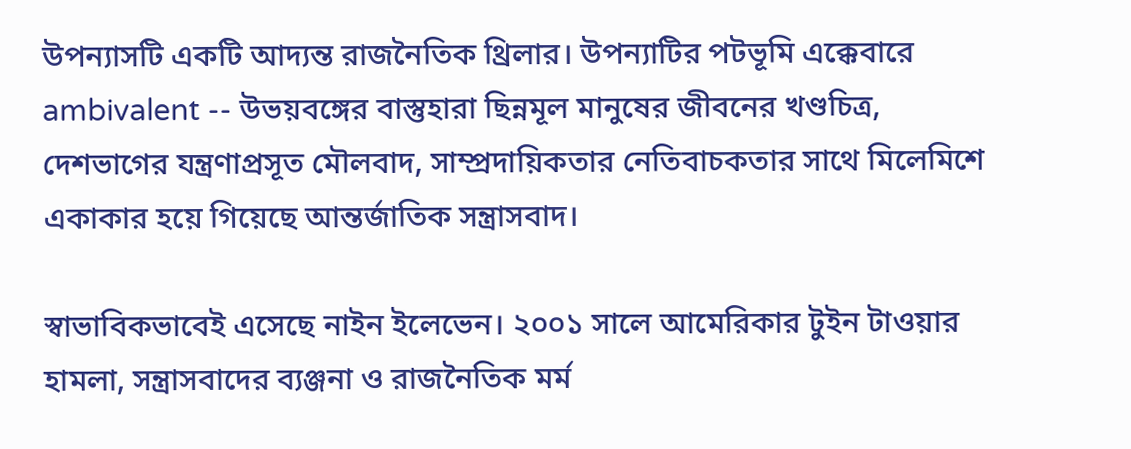উপন্যাসটি একটি আদ্যন্ত রাজনৈতিক থ্রিলার। উপন্যাটির পটভূমি এক্কেবারে ambivalent -- উভয়বঙ্গের বাস্তুহারা ছিন্নমূল মানুষের জীবনের খণ্ডচিত্র, দেশভাগের যন্ত্রণাপ্রসূত মৌলবাদ, সাম্প্রদায়িকতার নেতিবাচকতার সাথে মিলেমিশে একাকার হয়ে গিয়েছে আন্তর্জাতিক সন্ত্রাসবাদ।

স্বাভাবিকভাবেই এসেছে নাইন ইলেভেন। ২০০১ সালে আমেরিকার টুইন টাওয়ার হামলা, সন্ত্রাসবাদের ব্যঞ্জনা ও রাজনৈতিক মর্ম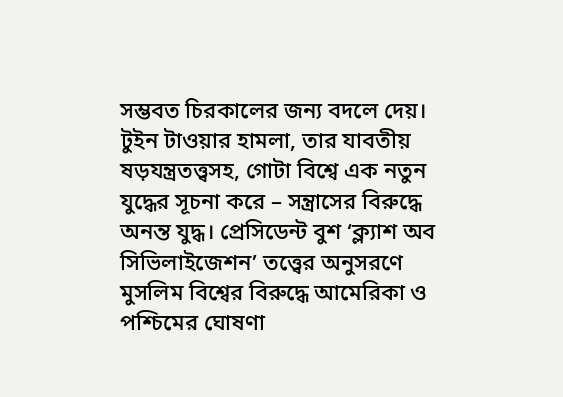সম্ভবত চিরকালের জন্য বদলে দেয়। টুইন টাওয়ার হামলা, তার যাবতীয় ষড়যন্ত্রতত্ত্বসহ, গোটা বিশ্বে এক নতুন যুদ্ধের সূচনা করে – সন্ত্রাসের বিরুদ্ধে অনন্ত যুদ্ধ। প্রেসিডেন্ট বুশ ‘ক্ল্যাশ অব সিভিলাইজেশন’ তত্ত্বের অনুসরণে মুসলিম বিশ্বের বিরুদ্ধে আমেরিকা ও পশ্চিমের ঘোষণা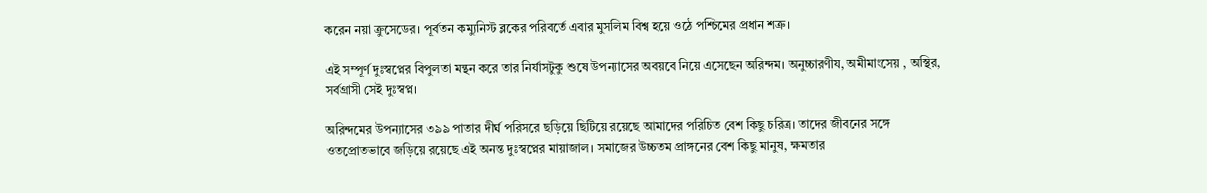করেন নয়া ক্রুসেডের। পূর্বতন কম্যুনিস্ট ব্লকের পরিবর্তে এবার মুসলিম বিশ্ব হয়ে ওঠে পশ্চিমের প্রধান শত্রু।

এই সম্পূর্ণ দুঃস্বপ্নের বিপুলতা মন্থন করে তার নির্যাসটুকু শুষে উপন্যাসের অবয়বে নিয়ে এসেছেন অরিন্দম। অনুচ্চারণীয, অমীমাংসেয় , অস্থির, সর্বগ্রাসী সেই দুঃস্বপ্ন।

অরিন্দমের উপন্যাসের ৩৯৯ পাতার দীর্ঘ পরিসরে ছড়িয়ে ছিটিয়ে রয়েছে আমাদের পরিচিত বেশ কিছু চরিত্র। তাদের জীবনের সঙ্গে ওতপ্রোতভাবে জড়িয়ে রয়েছে এই অনন্ত দুঃস্বপ্নের মায়াজাল। সমাজের উচ্চতম প্রাঙ্গনের বেশ কিছু মানুষ, ক্ষমতার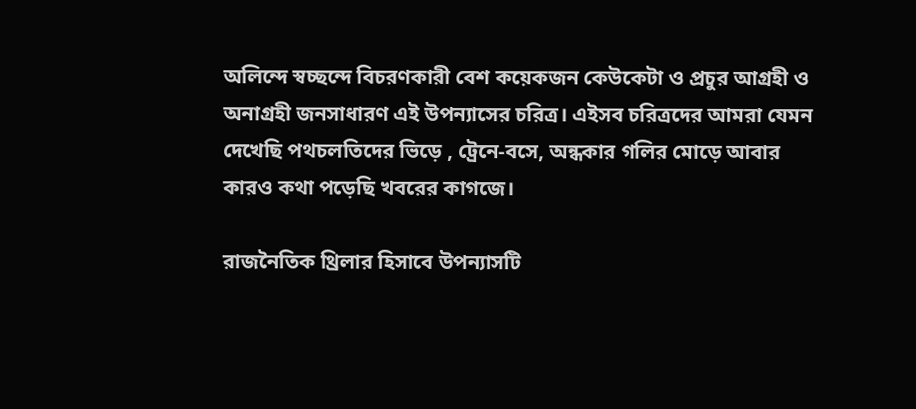অলিন্দে স্বচ্ছন্দে বিচরণকারী বেশ কয়েকজন কেউকেটা ও প্রচুর আগ্রহী ও অনাগ্রহী জনসাধারণ এই উপন্যাসের চরিত্র। এইসব চরিত্রদের আমরা যেমন দেখেছি পথচলতিদের ভিড়ে , ট্রেনে-বসে, অন্ধকার গলির মোড়ে আবার কারও কথা পড়েছি খবরের কাগজে।

রাজনৈতিক থ্রিলার হিসাবে উপন্যাসটি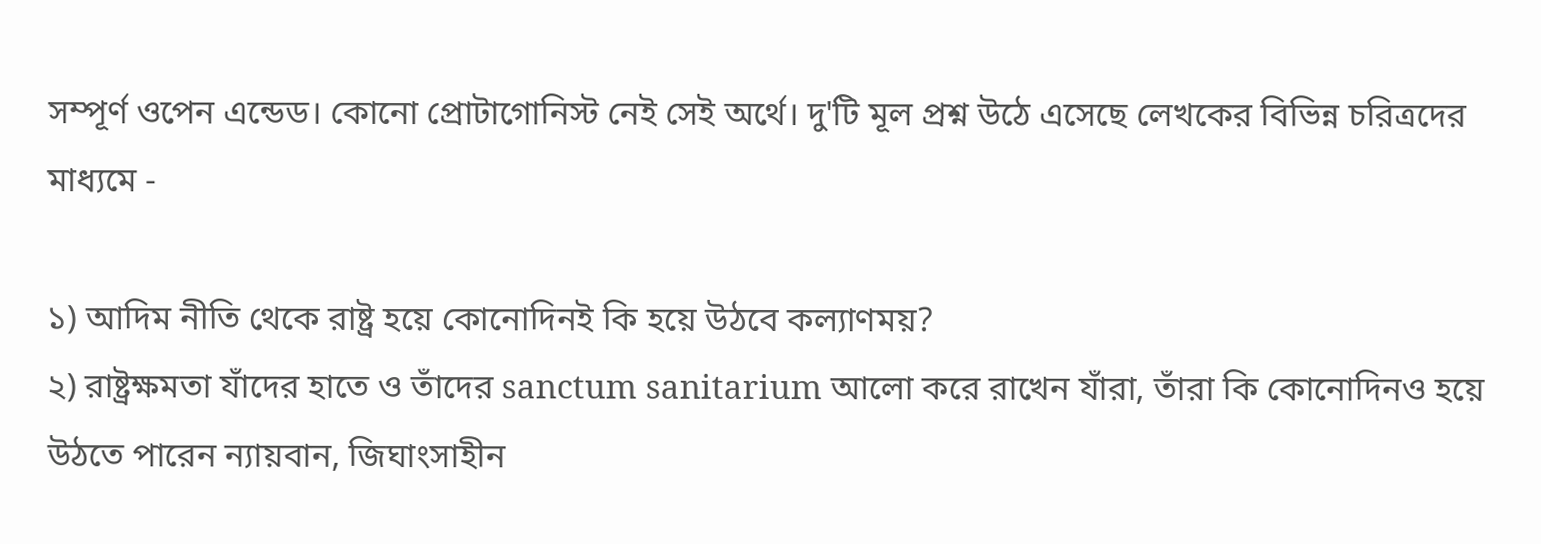সম্পূর্ণ ওপেন এন্ডেড। কোনো প্রোটাগোনিস্ট নেই সেই অর্থে। দু'টি মূল প্রশ্ন উঠে এসেছে লেখকের বিভিন্ন চরিত্রদের মাধ্যমে -

১) আদিম নীতি থেকে রাষ্ট্র হয়ে কোনোদিনই কি হয়ে উঠবে কল্যাণময়?
২) রাষ্ট্রক্ষমতা যাঁদের হাতে ও তাঁদের sanctum sanitarium আলো করে রাখেন যাঁরা, তাঁরা কি কোনোদিনও হয়ে উঠতে পারেন ন্যায়বান, জিঘাংসাহীন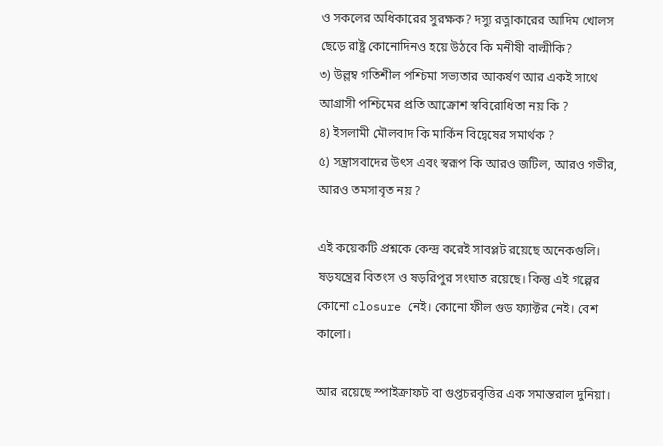ও সকলের অধিকারের সুরক্ষক? দস্যু রত্নাকারের আদিম খোলস ছেড়ে রাষ্ট্র কোনোদিনও হয়ে উঠবে কি মনীষী বাল্মীকি?
৩) উল্লম্ব গতিশীল পশ্চিমা সভ্যতার আকর্ষণ আর একই সাথে আগ্রাসী পশ্চিমের প্রতি আক্রোশ স্ববিরোধিতা নয় কি ?
৪) ইসলামী মৌলবাদ কি মার্কিন বিদ্বেষের সমার্থক ?
৫) সন্ত্রাসবাদের উৎস এবং স্বরূপ কি আরও জটিল, আরও গভীর, আরও তমসাবৃত নয় ?

এই কয়েকটি প্রশ্নকে কেন্দ্র করেই সাবপ্লট রয়েছে অনেকগুলি। ষড়যন্ত্রের বিতংস ও ষড়রিপুর সংঘাত রয়েছে। কিন্তু এই গল্পের কোনো closure নেই। কোনো ফীল গুড ফ্যাক্টর নেই। বেশ কালো।

আর রয়েছে স্পাইক্রাফট বা গুপ্তচরবৃত্তির এক সমান্তরাল দুনিয়া।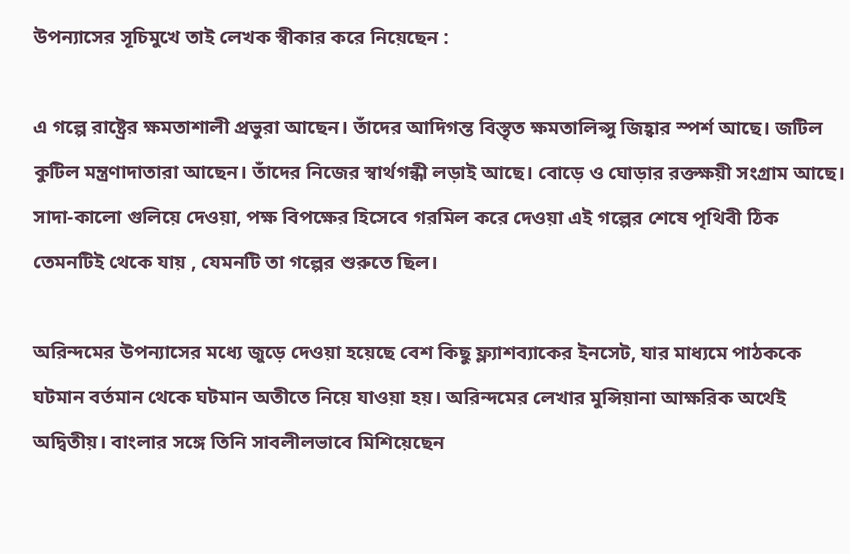উপন্যাসের সূচিমুখে তাই লেখক স্বীকার করে নিয়েছেন :

এ গল্পে রাষ্ট্রের ক্ষমতাশালী প্রভুরা আছেন। তাঁদের আদিগন্ত বিস্তৃত ক্ষমতালিপ্সু জিহ্বার স্পর্শ আছে। জটিল কুটিল মন্ত্রণাদাতারা আছেন। তাঁদের নিজের স্বার্থগন্ধী লড়াই আছে। বোড়ে ও ঘোড়ার রক্তক্ষয়ী সংগ্রাম আছে। সাদা-কালো গুলিয়ে দেওয়া, পক্ষ বিপক্ষের হিসেবে গরমিল করে দেওয়া এই গল্পের শেষে পৃথিবী ঠিক তেমনটিই থেকে যায় , যেমনটি তা গল্পের শুরুতে ছিল।

অরিন্দমের উপন্যাসের মধ্যে জুড়ে দেওয়া হয়েছে বেশ কিছু ফ্ল্যাশব্যাকের ইনসেট, যার মাধ্যমে পাঠককে ঘটমান বর্তমান থেকে ঘটমান অতীতে নিয়ে যাওয়া হয়। অরিন্দমের লেখার মুন্সিয়ানা আক্ষরিক অর্থেই অদ্বিতীয়। বাংলার সঙ্গে তিনি সাবলীলভাবে মিশিয়েছেন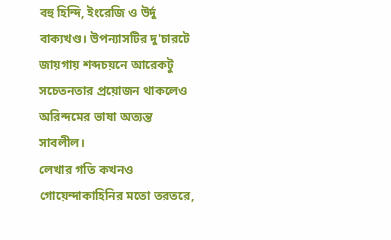বহু হিন্দি, ইংরেজি ও উর্দু বাক্যখণ্ড। উপন্যাসটির দু'চারটে জায়গায় শব্দচয়নে আরেকটু সচেতনতার প্রয়োজন থাকলেও অরিন্দমের ভাষা অত্যন্ত সাবলীল।
লেখার গতি কখনও গোয়েন্দাকাহিনির মতো তরতরে,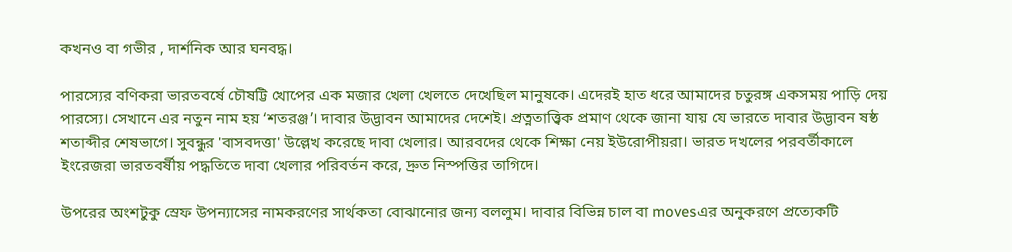কখনও বা গভীর , দার্শনিক আর ঘনবদ্ধ।

পারস্যের বণিকরা ভারতবর্ষে চৌষট্টি খোপের এক মজার খেলা খেলতে দেখেছিল মানুষকে। এদেরই হাত ধরে আমাদের চতুরঙ্গ একসময় পাড়ি দেয় পারস্যে। সেখানে এর নতুন নাম হয় ‘শতরঞ্জ’। দাবার উদ্ভাবন আমাদের দেশেই। প্রত্নতাত্ত্বিক প্রমাণ থেকে জানা যায় যে ভারতে দাবার উদ্ভাবন ষষ্ঠ শতাব্দীর শেষভাগে। সুবন্ধুর 'বাসবদত্তা' উল্লেখ করেছে দাবা খেলার। আরবদের থেকে শিক্ষা নেয় ইউরোপীয়রা। ভারত দখলের পরবর্তীকালে ইংরেজরা ভারতবর্ষীয় পদ্ধতিতে দাবা খেলার পরিবর্তন করে, দ্রুত নিস্পত্তির তাগিদে।

উপরের অংশটুকু স্রেফ উপন্যাসের নামকরণের সার্থকতা বোঝানোর জন্য বললুম। দাবার বিভিন্ন চাল বা movesএর অনুকরণে প্রত্যেকটি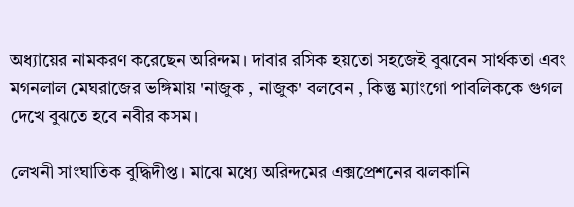অধ্যায়ের নামকরণ করেছেন অরিন্দম। দাবার রসিক হয়তো সহজেই বুঝবেন সার্থকতা এবং মগনলাল মেঘরাজের ভঙ্গিমায় 'নাজুক , নাজুক' বলবেন , কিন্তু ম্যাংগো পাবলিককে গুগল দেখে বুঝতে হবে নবীর কসম।

লেখনী সাংঘাতিক বুদ্ধিদীপ্ত। মাঝে মধ্যে অরিন্দমের এক্সপ্রেশনের ঝলকানি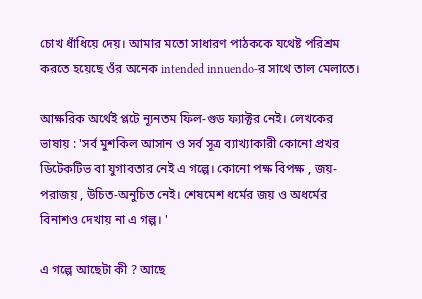চোখ ধাঁধিয়ে দেয়। আমার মতো সাধারণ পাঠককে যথেষ্ট পরিশ্রম করতে হয়েছে ওঁর অনেক intended innuendo-র সাথে তাল মেলাতে।

আক্ষরিক অর্থেই প্লটে ন্যূনতম ফিল-গুড ফ্যাক্টর নেই। লেখকের ভাষায় : 'সর্ব মুশকিল আসান ও সর্ব সূত্র ব্যাখ্যাকারী কোনো প্রখর ডিটেকটিভ বা যুগাবতার নেই এ গল্পে। কোনো পক্ষ বিপক্ষ , জয়-পরাজয় , উচিত-অনুচিত নেই। শেষমেশ ধর্মের জয় ও অধর্মের বিনাশও দেখায় না এ গল্প। '

এ গল্পে আছেটা কী ? আছে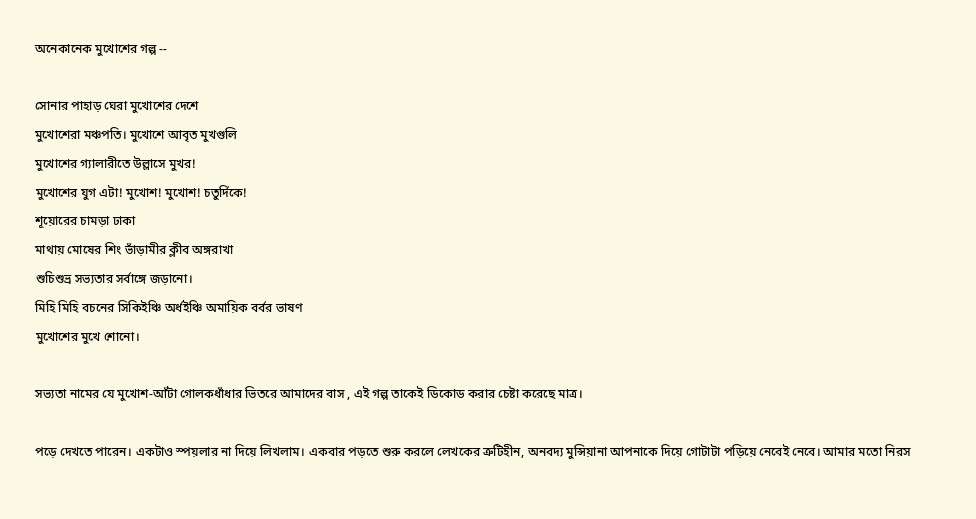অনেকানেক মুখোশের গল্প --

সোনার পাহাড় ঘেরা মুখোশের দেশে
মুখোশেরা মঞ্চপতি। মুখোশে আবৃত মুখগুলি
মুখোশের গ্যালারীতে উল্লাসে মুখর!
মুখোশের যুগ এটা! মুখোশ! মুখোশ! চতুর্দিকে!
শূয়োরের চামড়া ঢাকা
মাথায় মোষের শিং ভাঁড়ামীর ক্লীব অঙ্গরাখা
শুচিশুভ্র সভ্যতার সর্বাঙ্গে জড়ানো।
মিহি মিহি বচনের সিকিইঞ্চি অর্ধইঞ্চি অমায়িক বর্বর ভাষণ
মুখোশের মুখে শোনো।

সভ্যতা নামের যে মুখোশ-আঁটা গোলকধাঁধার ভিতরে আমাদের বাস , এই গল্প তাকেই ডিকোড করার চেষ্টা করেছে মাত্র।

পড়ে দেখতে পারেন। একটাও স্পয়লার না দিয়ে লিখলাম। একবার পড়তে শুরু করলে লেখকের ত্রুটিহীন, অনবদ্য মুন্সিয়ানা আপনাকে দিয়ে গোটাটা পড়িয়ে নেবেই নেবে। আমার মতো নিরস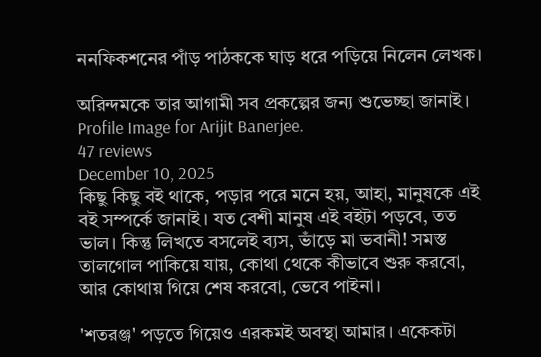ননফিকশনের পাঁড় পাঠককে ঘাড় ধরে পড়িয়ে নিলেন লেখক।

অরিন্দমকে তার আগামী সব প্রকল্পের জন্য শুভেচ্ছা জানাই।
Profile Image for Arijit Banerjee.
47 reviews
December 10, 2025
কিছু কিছু বই থাকে, পড়ার পরে মনে হয়, আহা, মানুষকে এই বই সম্পর্কে জানাই। যত বেশী মানুষ এই বইটা পড়বে, তত ভাল। কিন্তু লিখতে বসলেই ব্যস, ভাঁড়ে মা ভবানী! সমস্ত তালগোল পাকিয়ে যায়, কোথা থেকে কীভাবে শুরু করবো, আর কোথায় গিয়ে শেষ করবো, ভেবে পাইনা।

'শতরঞ্জ' পড়তে গিয়েও এরকমই অবস্থা আমার। একেকটা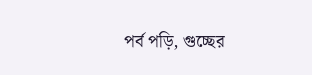পর্ব পড়ি, গুচ্ছের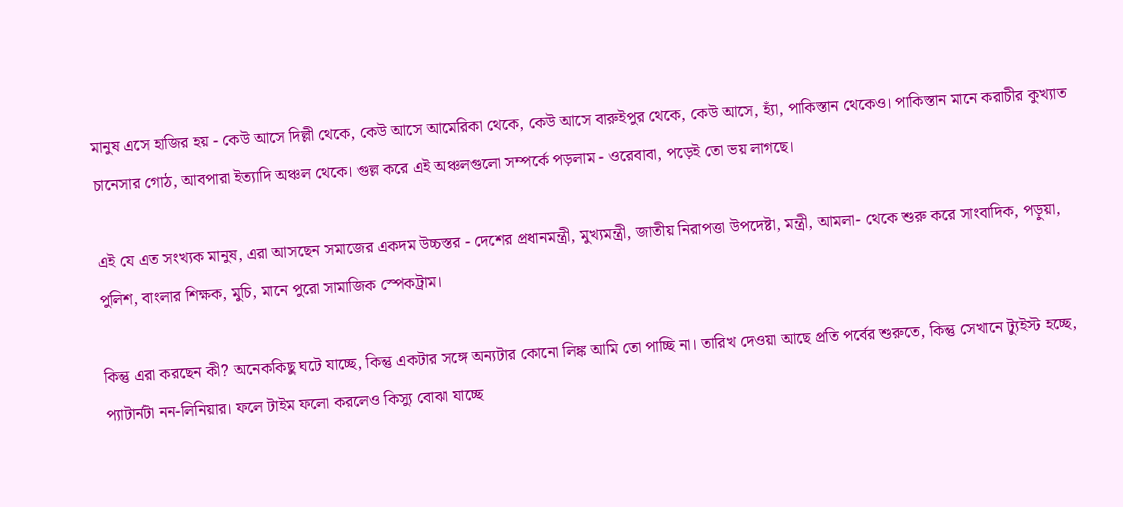মানুষ এসে হাজির হয় - কেউ আসে দিল্লী থেকে, কেউ আসে আমেরিকা থেকে, কেউ আসে বারুইপুর থেকে, কেউ আসে, হ্যাঁ, পাকিস্তান থেকেও। পাকিস্তান মানে করাচীর কুখ্যাত চানেসার গোঠ, আবপারা ইত্যাদি অঞ্চল থেকে। গুল্ল করে এই অঞ্চলগুলো সম্পর্কে পড়লাম - ওরেবাবা, পড়েই তো ভয় লাগছে।

এই যে এত সংখ্যক মানুষ, এরা আসছেন সমাজের একদম উচ্চস্তর - দেশের প্রধানমন্ত্রী, মুখ্যমন্ত্রী, জাতীয় নিরাপত্তা উপদেষ্টা, মন্ত্রী, আমলা- থেকে শুরু করে সাংবাদিক, পড়ুয়া, পুলিশ, বাংলার শিক্ষক, মুচি, মানে পুরো সামাজিক স্পেকট্রাম।

কিন্তু এরা করছেন কী? অনেককিছু ঘটে যাচ্ছে, কিন্তু একটার সঙ্গে অন্যটার কোনো লিঙ্ক আমি তো পাচ্ছি না। তারিখ দেওয়া আছে প্রতি পর্বের শুরুতে, কিন্তু সেখানে ট্যুইস্ট হচ্ছে, প্যাটার্নটা নন-লিনিয়ার। ফলে টাইম ফলো করলেও কিস্যু বোঝা যাচ্ছে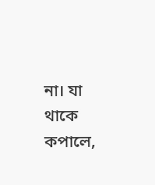না। যা থাকে কপালে,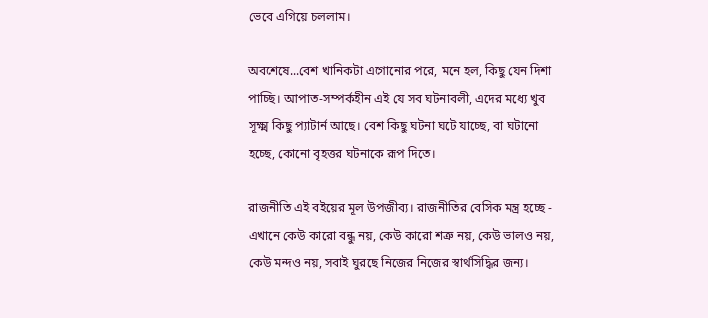ভেবে এগিয়ে চললাম।

অবশেষে...বেশ খানিকটা এগোনোর পরে, মনে হল, কিছু যেন দিশা পাচ্ছি। আপাত-সম্পর্কহীন এই যে সব ঘটনাবলী, এদের মধ্যে খুব সূক্ষ্ম কিছু প্যাটার্ন আছে। বেশ কিছু ঘটনা ঘটে যাচ্ছে, বা ঘটানো হচ্ছে, কোনো বৃহত্তর ঘটনাকে রূপ দিতে।

রাজনীতি এই বইয়ের মূল উপজীব্য। রাজনীতির বেসিক মন্ত্র হচ্ছে - এখানে কেউ কারো বন্ধু নয়, কেউ কারো শত্রু নয়, কেউ ভালও নয়, কেউ মন্দও নয়, সবাই ঘুরছে নিজের নিজের স্বার্থসিদ্ধির জন্য।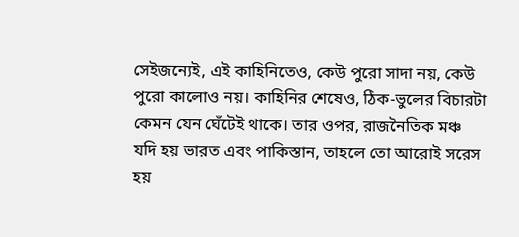সেইজন্যেই, এই কাহিনিতেও, কেউ পুরো সাদা নয়, কেউ পুরো কালোও নয়। কাহিনির শেষেও, ঠিক-ভুলের বিচারটা কেমন যেন ঘেঁটেই থাকে। তার ওপর, রাজনৈতিক মঞ্চ যদি হয় ভারত এবং পাকিস্তান, তাহলে তো আরোই সরেস হয়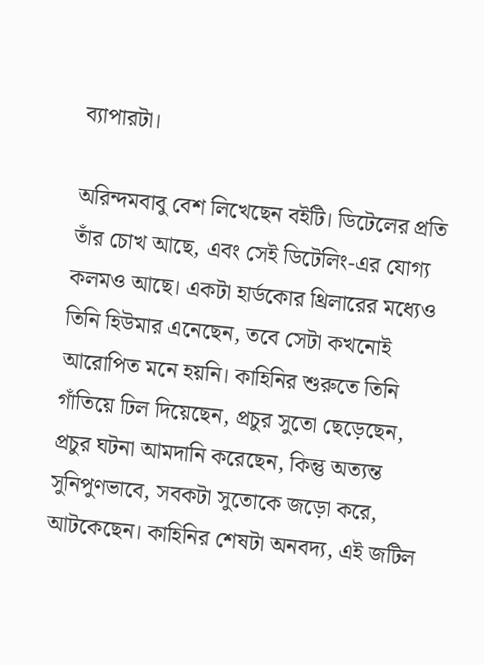ব্যাপারটা।

অরিন্দমবাবু বেশ লিখেছেন বইটি। ডিটেলের প্রতি তাঁর চোখ আছে, এবং সেই ডিটেলিং-এর যোগ্য কলমও আছে। একটা হার্ডকোর থ্রিলারের মধ্যেও তিনি হিউমার এনেছেন, তবে সেটা কখনোই আরোপিত মনে হয়নি। কাহিনির শুরুতে তিনি গাঁতিয়ে ঢিল দিয়েছেন, প্রচুর সুতো ছেড়েছেন, প্রচুর ঘটনা আমদানি করেছেন, কিন্তু অত্যন্ত সুনিপুণভাবে, সবকটা সুতোকে জড়ো করে, আটকেছেন। কাহিনির শেষটা অনবদ্য, এই জটিল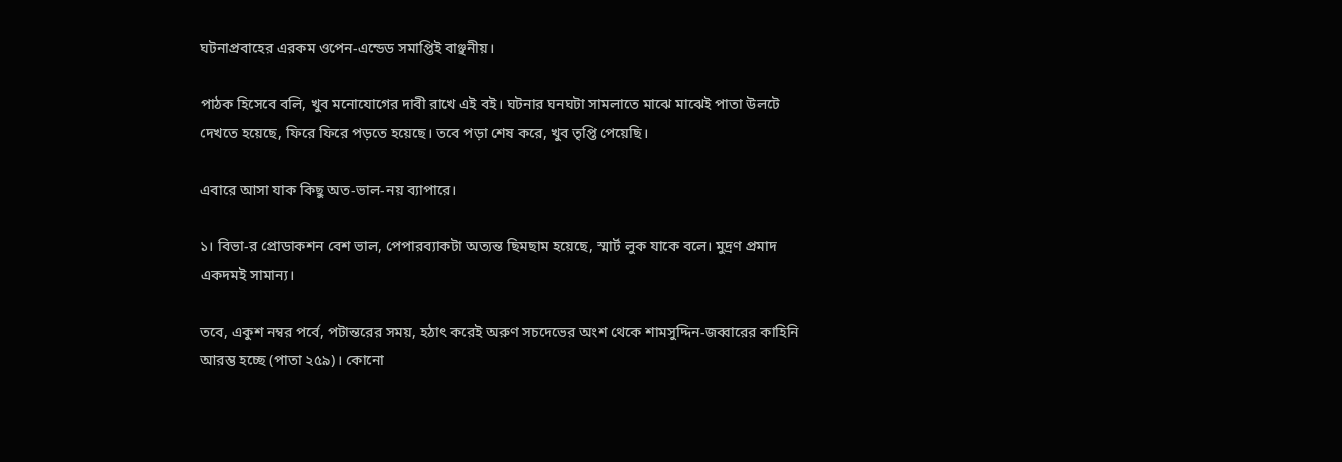ঘটনাপ্রবাহের এরকম ওপেন-এন্ডেড সমাপ্তিই বাঞ্ছনীয়।

পাঠক হিসেবে বলি, খুব মনোযোগের দাবী রাখে এই বই। ঘটনার ঘনঘটা সামলাতে মাঝে মাঝেই পাতা উলটে দেখতে হয়েছে, ফিরে ফিরে পড়তে হয়েছে। তবে পড়া শেষ করে, খুব তৃপ্তি পেয়েছি।

এবারে আসা যাক কিছু অত-ভাল-নয় ব্যাপারে।

১। বিভা-র প্রোডাকশন বেশ ভাল, পেপারব্যাকটা অত্যন্ত ছিমছাম হয়েছে, স্মার্ট লুক যাকে বলে। মুদ্রণ প্রমাদ একদমই সামান্য।

তবে, একুশ নম্বর পর্বে, পটান্তরের সময়, হঠাৎ করেই অরুণ সচদেভের অংশ থেকে শামসুদ্দিন-জব্বারের কাহিনি আরম্ভ হচ্ছে (পাতা ২৫৯)। কোনো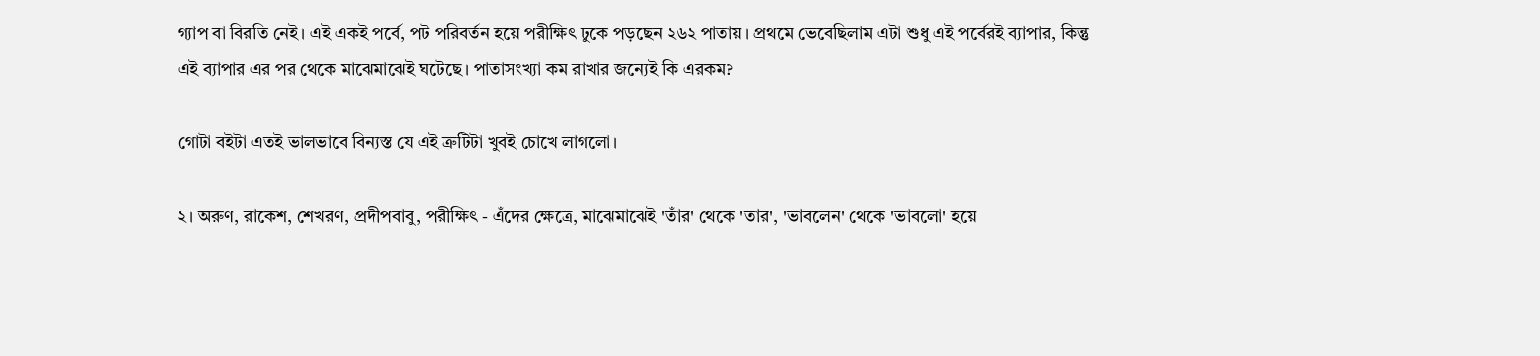গ্যাপ বা বিরতি নেই। এই একই পর্বে, পট পরিবর্তন হয়ে পরীক্ষিৎ ঢুকে পড়ছেন ২৬২ পাতায়। প্রথমে ভেবেছিলাম এটা শুধু এই পর্বেরই ব্যাপার, কিন্তু এই ব্যাপার এর পর থেকে মাঝেমাঝেই ঘটেছে। পাতাসংখ্যা কম রাখার জন্যেই কি এরকম?

গোটা বইটা এতই ভালভাবে বিন্যস্ত যে এই ত্রুটিটা খুবই চোখে লাগলো।

২। অরুণ, রাকেশ, শেখরণ, প্রদীপবাবু, পরীক্ষিৎ - এঁদের ক্ষেত্রে, মাঝেমাঝেই 'তাঁর' থেকে 'তার', 'ভাবলেন' থেকে 'ভাবলো' হয়ে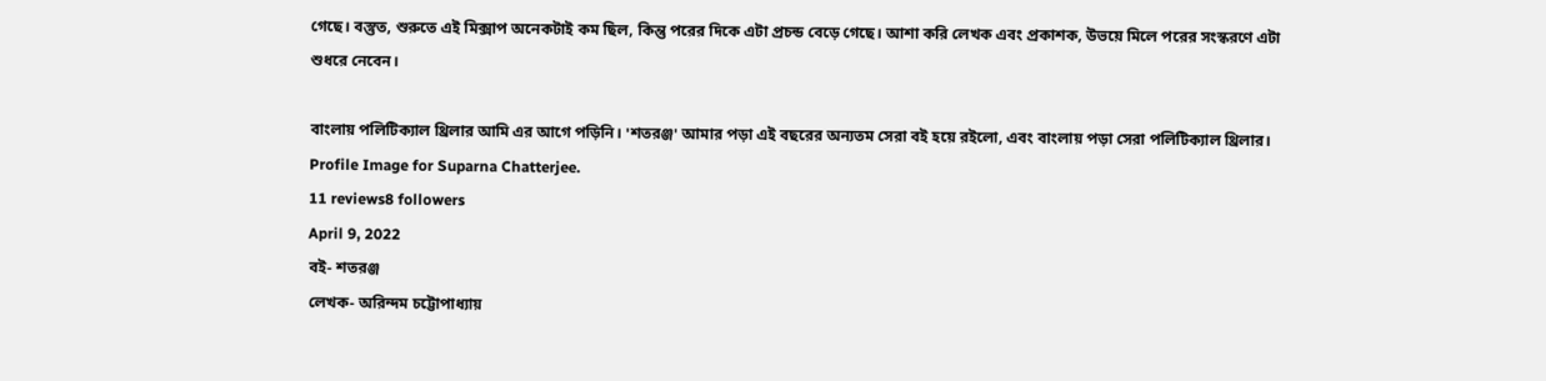গেছে। বস্তুত, শুরুতে এই মিক্সাপ অনেকটাই কম ছিল, কিন্তু পরের দিকে এটা প্রচন্ড বেড়ে গেছে। আশা করি লেখক এবং প্রকাশক, উভয়ে মিলে পরের সংস্করণে এটা শুধরে নেবেন।

বাংলায় পলিটিক্যাল থ্রিলার আমি এর আগে পড়িনি। 'শতরঞ্জ' আমার পড়া এই বছরের অন্যতম সেরা বই হয়ে রইলো, এবং বাংলায় পড়া সেরা পলিটিক্যাল থ্রিলার।
Profile Image for Suparna Chatterjee.
11 reviews8 followers
April 9, 2022
বই- শতরঞ্জ
লেখক- অরিন্দম চট্টোপাধ্যায়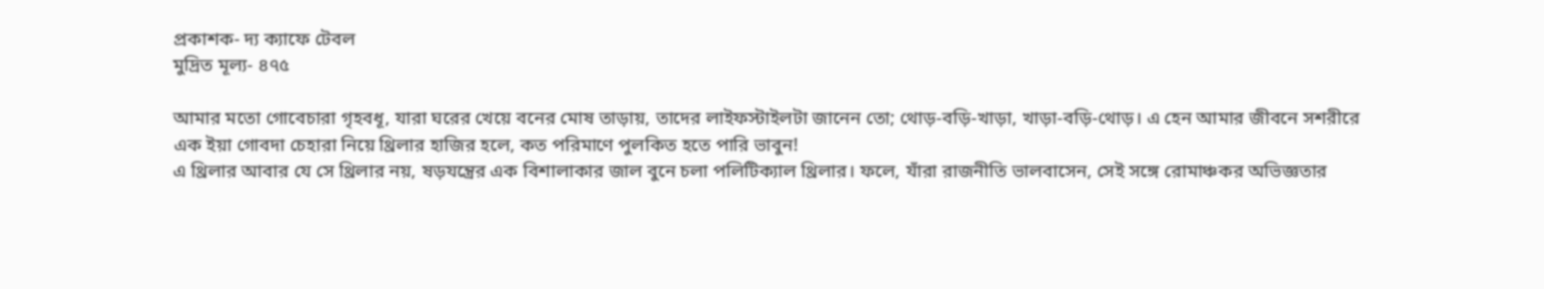প্রকাশক- দ্য ক্যাফে টেবল
মুদ্রিত মূল্য- ৪৭৫

আমার মতো গোবেচারা গৃহবধূ, যারা ঘরের খেয়ে বনের মোষ তাড়ায়, তাদের লাইফস্টাইলটা জানেন তো; থোড়-বড়ি-খাড়া, খাড়া-বড়ি-থোড়। এ হেন আমার জীবনে সশরীরে এক ইয়া গোবদা চেহারা নিয়ে থ্রিলার হাজির হলে, কত পরিমাণে পুলকিত হতে পারি ভাবুন!
এ থ্রিলার আবার যে সে থ্রিলার নয়, ষড়যন্ত্রের এক বিশালাকার জাল বুনে চলা পলিটিক্যাল থ্রিলার। ফলে, যাঁরা রাজনীতি ভালবাসেন, সেই সঙ্গে রোমাঞ্চকর অভিজ্ঞতার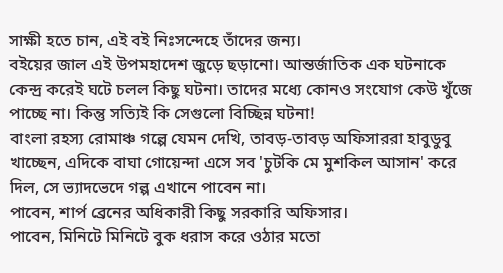সাক্ষী হতে চান, এই বই নিঃসন্দেহে তাঁদের জন্য।
বইয়ের জাল এই উপমহাদেশ জুড়ে ছড়ানো। আন্তর্জাতিক এক ঘটনাকে কেন্দ্র করেই ঘটে চলল কিছু ঘটনা। তাদের মধ্যে কোনও সংযোগ কেউ খুঁজে পাচ্ছে না। কিন্তু সত্যিই কি সেগুলো বিচ্ছিন্ন ঘটনা!
বাংলা রহস্য রোমাঞ্চ গল্পে যেমন দেখি, তাবড়-তাবড় অফিসাররা হাবুডুবু খাচ্ছেন, এদিকে বাঘা গোয়েন্দা এসে সব 'চুটকি মে মুশকিল আসান' করে দিল, সে ভ্যাদভেদে গল্প এখানে পাবেন না।
পাবেন, শার্প ব্রেনের অধিকারী কিছু সরকারি অফিসার।
পাবেন, মিনিটে মিনিটে বুক ধরাস করে ওঠার মতো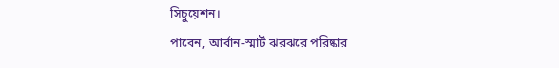সিচুয়েশন।
পাবেন, আর্বান-স্মার্ট ঝরঝরে পরিষ্কার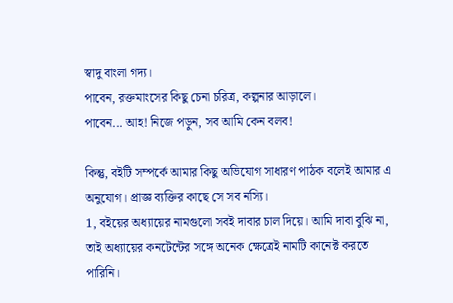স্বাদু বাংলা গদ্য।
পাবেন, রক্তমাংসের কিছু চেনা চরিত্র, কল্পনার আড়ালে।
পাবেন... আহ! নিজে পড়ুন, সব আমি কেন বলব!

কিন্তু, বইটি সম্পর্কে আমার কিছু অভিযোগ সাধারণ পাঠক বলেই আমার এ অনুযোগ। প্রাজ্ঞ ব্যক্তির কাছে সে সব নস্যি।
1, বইয়ের অধ্যায়ের নামগুলো সবই দাবার চাল দিয়ে। আমি দাবা বুঝি না, তাই অধ্যায়ের কনটেন্টের সঙ্গে অনেক ক্ষেত্রেই নামটি কানেক্ট করতে পারিনি।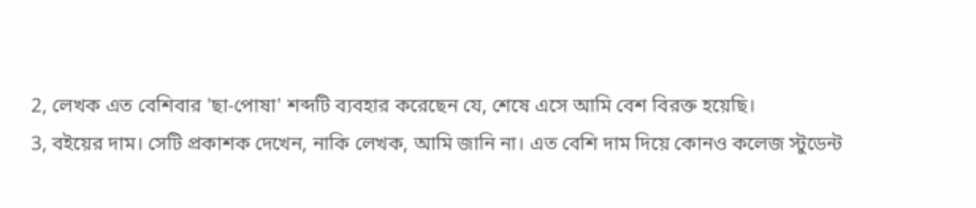2, লেখক এত বেশিবার 'ছা-পোষা' শব্দটি ব্যবহার করেছেন যে, শেষে এসে আমি বেশ বিরক্ত হয়েছি।
3, বইয়ের দাম। সেটি প্রকাশক দেখেন, নাকি লেখক, আমি জানি না। এত বেশি দাম দিয়ে কোনও কলেজ স্টুডেন্ট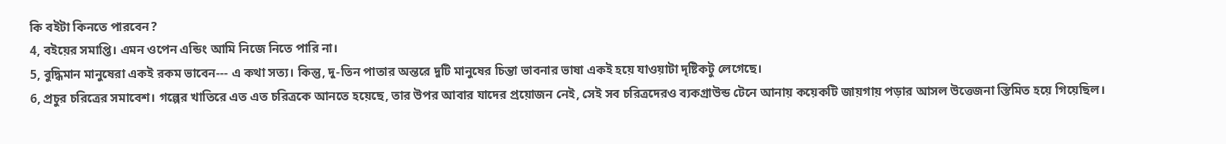কি বইটা কিনতে পারবেন?
4, বইয়ের সমাপ্তি। এমন ওপেন এন্ডিং আমি নিজে নিতে পারি না।
5, বুদ্ধিমান মানুষেরা একই রকম ভাবেন--- এ কথা সত্য। কিন্তু, দু-তিন পাতার অন্তরে দুটি মানুষের চিন্তা ভাবনার ভাষা একই হয়ে যাওয়াটা দৃষ্টিকটু লেগেছে।
6, প্রচুর চরিত্রের সমাবেশ। গল্পের খাতিরে এত এত চরিত্রকে আনতে হয়েছে, তার উপর আবার যাদের প্রয়োজন নেই, সেই সব চরিত্রদেরও ব্যকগ্রাউন্ড টেনে আনায় কয়েকটি জায়গায় পড়ার আসল উত্তেজনা স্তিমিত হয়ে গিয়েছিল।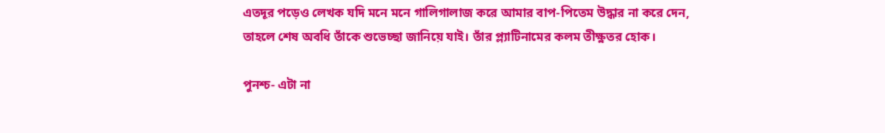এতদূর পড়েও লেখক যদি মনে মনে গালিগালাজ করে আমার বাপ-পিতেম উদ্ধার না করে দেন, তাহলে শেষ অবধি তাঁকে শুভেচ্ছা জানিয়ে যাই। তাঁর প্ল্যাটিনামের কলম তীক্ষ্ণতর হোক।

পুনশ্চ- এটা না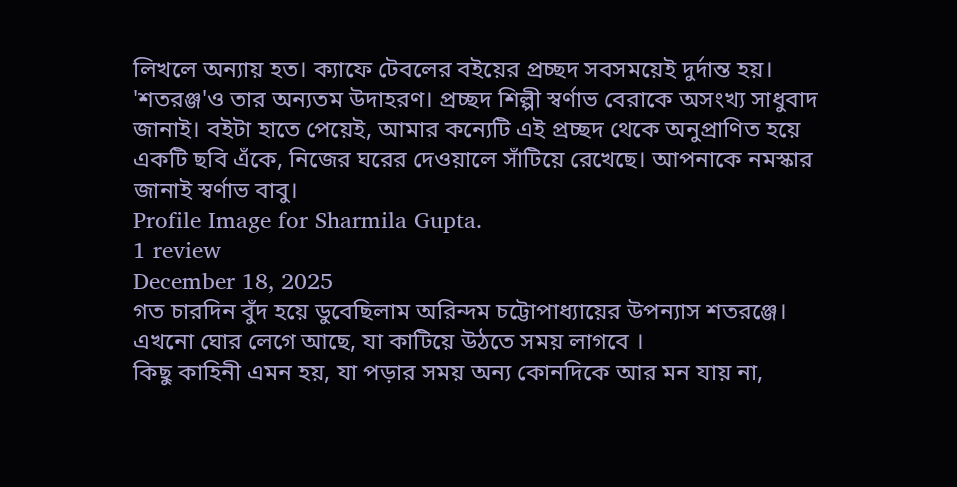লিখলে অন্যায় হত। ক্যাফে টেবলের বইয়ের প্রচ্ছদ সবসময়েই দুর্দান্ত হয়। 'শতরঞ্জ'ও তার অন্যতম উদাহরণ। প্রচ্ছদ শিল্পী স্বর্ণাভ বেরাকে অসংখ্য সাধুবাদ জানাই। বইটা হাতে পেয়েই, আমার কন্যেটি এই প্রচ্ছদ থেকে অনুপ্রাণিত হয়ে একটি ছবি এঁকে, নিজের ঘরের দেওয়ালে সাঁটিয়ে রেখেছে। আপনাকে নমস্কার জানাই স্বর্ণাভ বাবু।
Profile Image for Sharmila Gupta.
1 review
December 18, 2025
গত চারদিন বুঁদ হয়ে ডুবেছিলাম অরিন্দম চট্টোপাধ্যায়ের উপন্যাস শতরঞ্জে। এখনো ঘোর লেগে আছে, যা কাটিয়ে উঠতে সময় লাগবে ।
কিছু কাহিনী এমন হয়, যা পড়ার সময় অন্য কোনদিকে আর মন যায় না,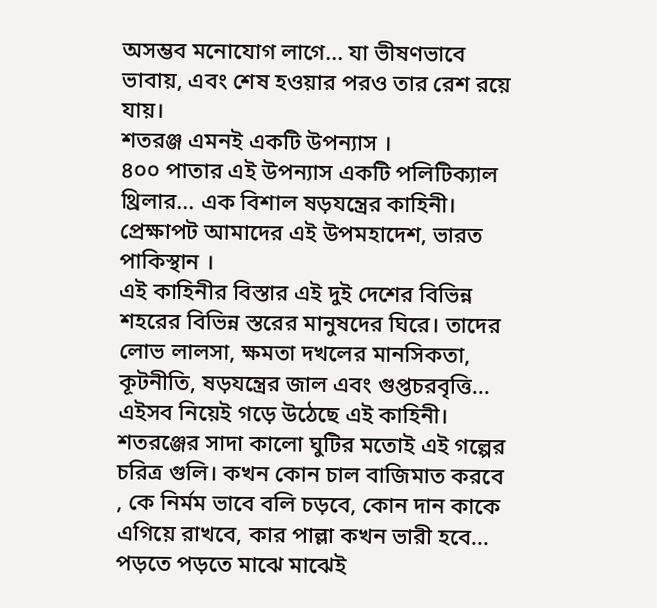অসম্ভব মনোযোগ লাগে... যা ভীষণভাবে ভাবায়, এবং শেষ হওয়ার পরও তার রেশ রয়ে যায়।
শতরঞ্জ এমনই একটি উপন্যাস ।
৪০০ পাতার এই উপন্যাস একটি পলিটিক্যাল থ্রিলার... এক বিশাল ষড়যন্ত্রের কাহিনী। প্রেক্ষাপট আমাদের এই উপমহাদেশ, ভারত পাকিস্থান ।
এই কাহিনীর বিস্তার এই দুই দেশের বিভিন্ন শহরের বিভিন্ন স্তরের মানুষদের ঘিরে। তাদের লোভ লালসা, ক্ষমতা দখলের মানসিকতা, কূটনীতি, ষড়যন্ত্রের জাল এবং গুপ্তচরবৃত্তি... এইসব নিয়েই গড়ে উঠেছে এই কাহিনী।
শতরঞ্জের সাদা কালো ঘুটির মতোই এই গল্পের চরিত্র গুলি। কখন কোন চাল বাজিমাত করবে , কে নির্মম ভাবে বলি চড়বে, কোন দান কাকে এগিয়ে রাখবে, কার পাল্লা কখন ভারী হবে...
পড়তে পড়তে মাঝে মাঝেই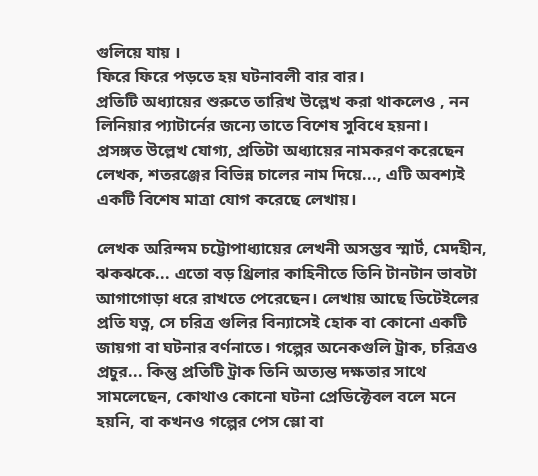গুলিয়ে যায় ।
ফিরে ফিরে পড়তে হয় ঘটনাবলী বার বার।
প্রতিটি অধ্যায়ের শুরুতে তারিখ উল্লেখ করা থাকলেও , নন লিনিয়ার প্যাটার্নের জন্যে তাতে বিশেষ সুবিধে হয়না।
প্রসঙ্গত উল্লেখ যোগ্য, প্রতিটা অধ্যায়ের নামকরণ করেছেন লেখক, শতরঞ্জের বিভিন্ন চালের নাম দিয়ে..., এটি অবশ্যই একটি বিশেষ মাত্রা যোগ করেছে লেখায়।

লেখক অরিন্দম চট্টোপাধ্যায়ের লেখনী অসম্ভব স্মার্ট, মেদহীন, ঝকঝকে... এতো বড় থ্রিলার কাহিনীতে তিনি টানটান ভাবটা আগাগোড়া ধরে রাখতে পেরেছেন। লেখায় আছে ডিটেইলের প্রতি যত্ন, সে চরিত্র গুলির বিন্যাসেই হোক বা কোনো একটি জায়গা বা ঘটনার বর্ণনাতে। গল্পের অনেকগুলি ট্রাক, চরিত্রও প্রচুর... কিন্তু প্রতিটি ট্রাক তিনি অত্যন্ত দক্ষতার সাথে সামলেছেন, কোথাও কোনো ঘটনা প্রেডিক্টেবল বলে মনে হয়নি, বা কখনও গল্পের পেস স্লো বা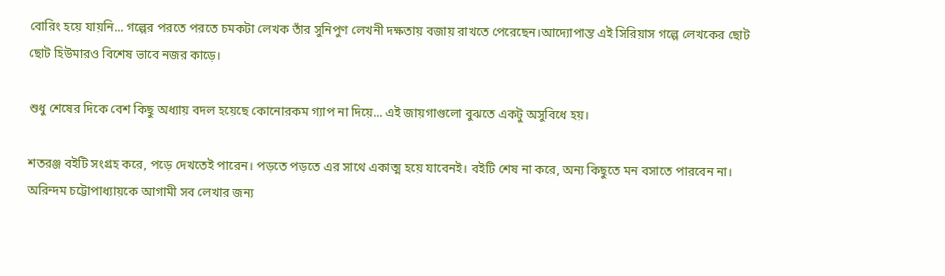বোরিং হয়ে যায়নি... গল্পের পরতে পরতে চমকটা লেখক তাঁর সুনিপুণ লেখনী দক্ষতায় বজায় রাখতে পেরেছেন।আদ্যোপান্ত এই সিরিয়াস গল্পে লেখকের ছোট ছোট হিউমারও বিশেষ ভাবে নজর কাড়ে।

শুধু শেষের দিকে বেশ কিছু অধ্যায় বদল হয়েছে কোনোরকম গ্যাপ না দিয়ে... এই জায়গাগুলো বুঝতে একটু অসুবিধে হয়।

শতরঞ্জ বইটি সংগ্রহ করে, পড়ে দেখতেই পারেন। পড়তে পড়তে এর সাথে একাত্ম হয়ে যাবেনই। বইটি শেষ না করে, অন্য কিছুতে মন বসাতে পারবেন না।
অরিন্দম চট্টোপাধ্যায়কে আগামী সব লেখার জন্য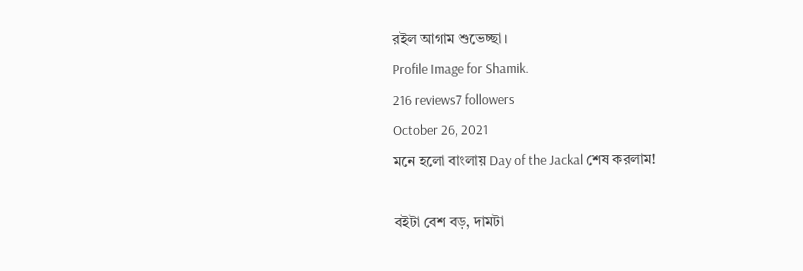রইল আগাম শুভেচ্ছা।
Profile Image for Shamik.
216 reviews7 followers
October 26, 2021
মনে হলো বাংলায় Day of the Jackal শেষ করলাম!

বইটা বেশ বড়, দামটা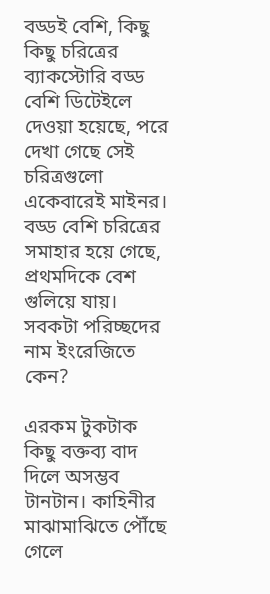বড্ডই বেশি, কিছু কিছু চরিত্রের ব্যাকস্টোরি বড্ড বেশি ডিটেইলে দেওয়া হয়েছে, পরে দেখা গেছে সেই চরিত্রগুলো একেবারেই মাইনর। বড্ড বেশি চরিত্রের সমাহার হয়ে গেছে, প্রথমদিকে বেশ গুলিয়ে যায়। সবকটা পরিচ্ছদের নাম ইংরেজিতে কেন?

এরকম টুকটাক কিছু বক্তব্য বাদ দিলে অসম্ভব টানটান। কাহিনীর মাঝামাঝিতে পৌঁছে গেলে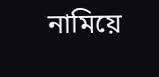নামিয়ে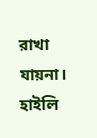রাখা যায়না। হাইলি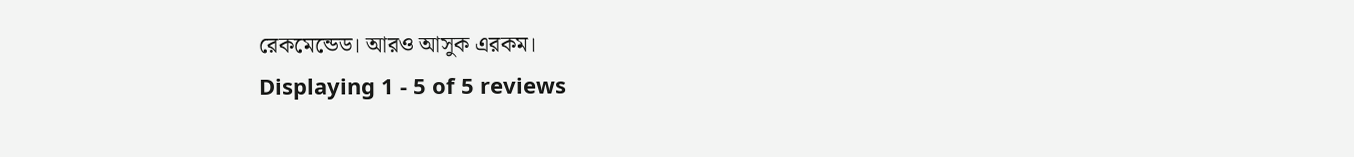রেকমেন্ডেড। আরও আসুক এরকম।
Displaying 1 - 5 of 5 reviews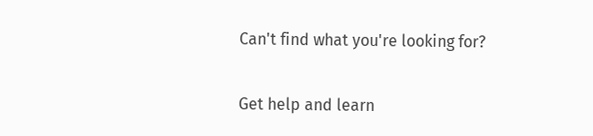Can't find what you're looking for?

Get help and learn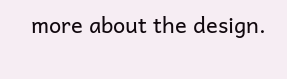more about the design.